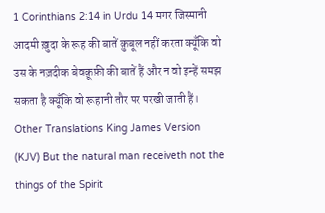1 Corinthians 2:14 in Urdu 14 मगर जिस्मानी आदमी ख़ुदा के रूह की बातें क़ुबूल नहीं करता क्यूँकि वो उस के नज़दीक बेवक़ूफ़ी की बातें हैं और न वो इन्हें समझ सकता है क्यूँकि वो रूहानी तौर पर परखी जाती हैं।
Other Translations King James Version (KJV) But the natural man receiveth not the things of the Spirit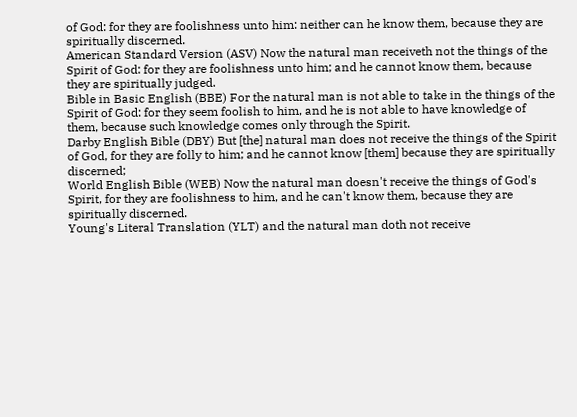of God: for they are foolishness unto him: neither can he know them, because they are spiritually discerned.
American Standard Version (ASV) Now the natural man receiveth not the things of the Spirit of God: for they are foolishness unto him; and he cannot know them, because they are spiritually judged.
Bible in Basic English (BBE) For the natural man is not able to take in the things of the Spirit of God: for they seem foolish to him, and he is not able to have knowledge of them, because such knowledge comes only through the Spirit.
Darby English Bible (DBY) But [the] natural man does not receive the things of the Spirit of God, for they are folly to him; and he cannot know [them] because they are spiritually discerned;
World English Bible (WEB) Now the natural man doesn't receive the things of God's Spirit, for they are foolishness to him, and he can't know them, because they are spiritually discerned.
Young's Literal Translation (YLT) and the natural man doth not receive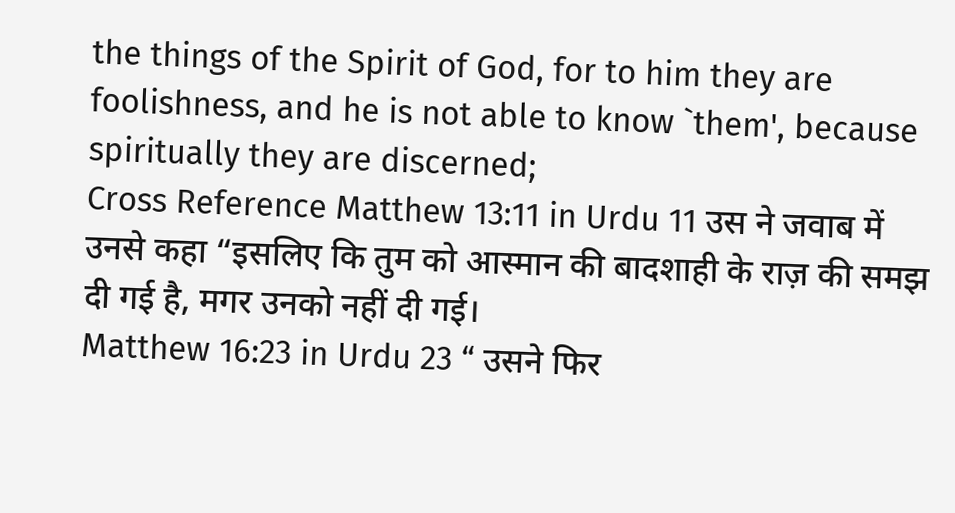the things of the Spirit of God, for to him they are foolishness, and he is not able to know `them', because spiritually they are discerned;
Cross Reference Matthew 13:11 in Urdu 11 उस ने जवाब में उनसे कहा “इसलिए कि तुम को आस्मान की बादशाही के राज़ की समझ दी गई है, मगर उनको नहीं दी गई।
Matthew 16:23 in Urdu 23 “ उसने फिर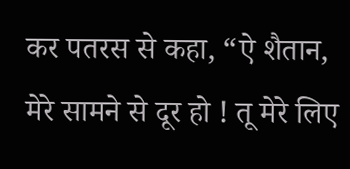कर पतरस से कहा, “ऐ शैतान, मेरे सामने से दूर हो ! तू मेरे लिए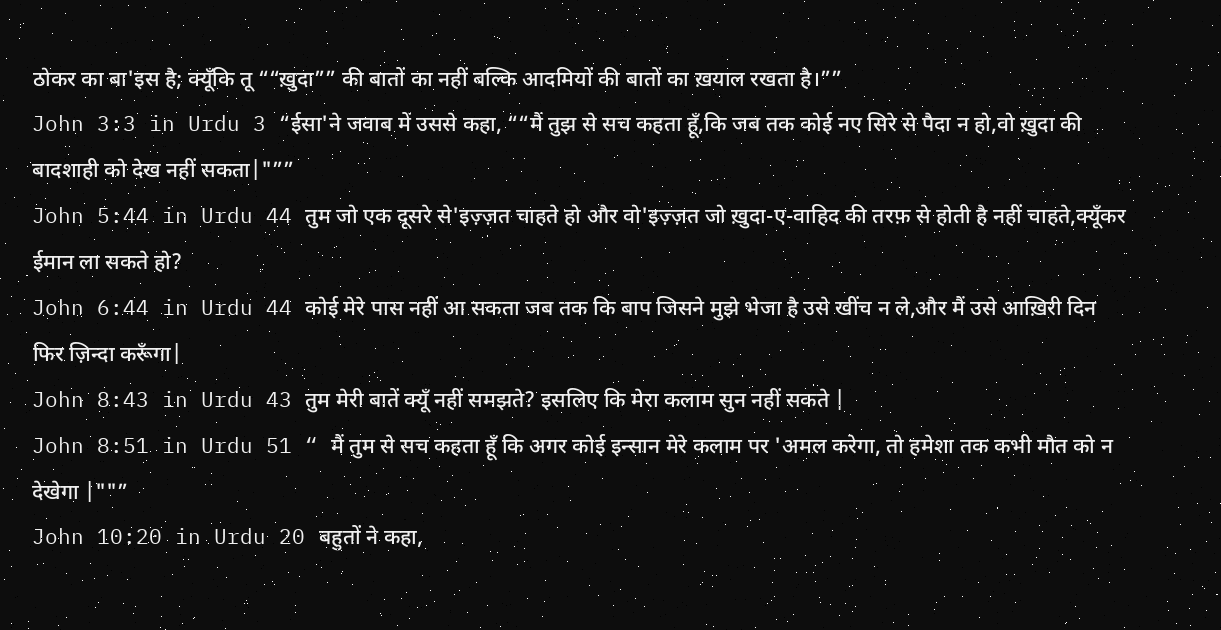ठोकर का बा'इस है; क्यूँकि तू ““ख़ुदा”” की बातों का नहीं बल्कि आदमियों की बातों का ख़याल रखता है।””
John 3:3 in Urdu 3 “ईसा'ने जवाब में उससे कहा, ““मैं तुझ से सच कहता हूँ,कि जब तक कोई नए सिरे से पैदा न हो,वो ख़ुदा की बादशाही को देख नहीं सकता|"””
John 5:44 in Urdu 44 तुम जो एक दूसरे से'इज़्ज़त चाहते हो और वो'इज़्ज़त जो ख़ुदा-ए-वाहिद की तरफ़ से होती है नहीं चाहते,क्यूँकर ईमान ला सकते हो?
John 6:44 in Urdu 44 कोई मेरे पास नहीं आ सकता जब तक कि बाप जिसने मुझे भेजा है उसे खींच न ले,और मैं उसे आख़िरी दिन फिर ज़िन्दा करूँगा|
John 8:43 in Urdu 43 तुम मेरी बातें क्यूँ नहीं समझते? इसलिए कि मेरा कलाम सुन नहीं सकते |
John 8:51 in Urdu 51 “ मैं तुम से सच कहता हूँ कि अगर कोई इन्सान मेरे कलाम पर 'अमल करेगा, तो हमेशा तक कभी मौत को न देखेगा |""”
John 10:20 in Urdu 20 बहुतों ने कहा,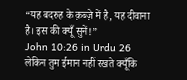“यह बदरुह के क़ब्ज़े में है, यह दीवाना है। इस की क्यूँ सुनें!”
John 10:26 in Urdu 26 लेकिन तुम ईमान नहीं रखते क्यूँकि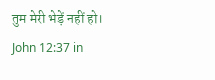तुम मेरी भेड़ें नहीं हो।
John 12:37 in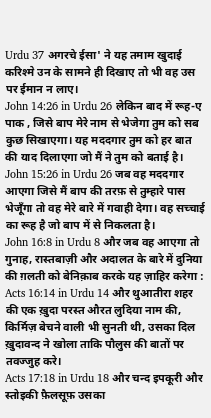Urdu 37 अगरचे ईसा' ने यह तमाम खुदाई करिश्मे उन के सामने ही दिखाए तो भी वह उस पर ईमान न लाए।
John 14:26 in Urdu 26 लेकिन बाद में रूह-ए पाक , जिसे बाप मेरे नाम से भेजेगा तुम को सब कुछ सिखाएगा। यह मददगार तुम को हर बात की याद दिलाएगा जो मैं ने तुम को बताई है।
John 15:26 in Urdu 26 जब वह मददगार आएगा जिसे मैं बाप की तरफ़ से तुम्हारे पास भेजूँगा तो वह मेरे बारे में गवाही देगा। वह सच्चाई का रूह है जो बाप में से निकलता है।
John 16:8 in Urdu 8 और जब वह आएगा तो गुनाह, रास्तबाज़ी और अदालत के बारे में दुनिया की ग़लती को बेनिक़ाब करके यह ज़ाहिर करेगा :
Acts 16:14 in Urdu 14 और थुआतीरा शहर की एक ख़ुदा परस्त औरत लुदिया नाम की, किर्मिज़ बेचने वाली भी सुनती थी, उसका दिल ख़ुदावन्द ने खोला ताकि पौलुस की बातों पर तवज्जुह करे।
Acts 17:18 in Urdu 18 और चन्द इपकूरी और स्तोइकी फ़ैलसूफ़ उसका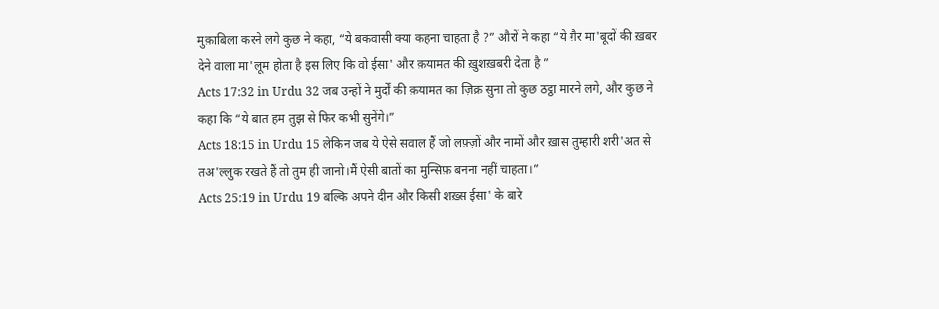मुक़ाबिला करने लगे कुछ ने कहा, “ये बकवासी क्या कहना चाहता है ?” औरों ने कहा “ये ग़ैर मा'बूदों की ख़बर देने वाला मा'लूम होता है इस लिए कि वो ईसा' और क़यामत की ख़ुशख़बरी देता है ”
Acts 17:32 in Urdu 32 जब उन्हों ने मुर्दों की क़यामत का ज़िक्र सुना तो कुछ ठट्ठा मारने लगे, और कुछ ने कहा कि “ये बात हम तुझ से फिर कभी सुनेंगे।”
Acts 18:15 in Urdu 15 लेकिन जब ये ऐसे सवाल हैं जो लफ़्ज़ों और नामों और ख़ास तुम्हारी शरी'अत से तअ'ल्लुक रखते हैं तो तुम ही जानो।मैं ऐसी बातों का मुन्सिफ़ बनना नहीं चाहता।”
Acts 25:19 in Urdu 19 बल्कि अपने दीन और किसी शख़्स ईसा' के बारे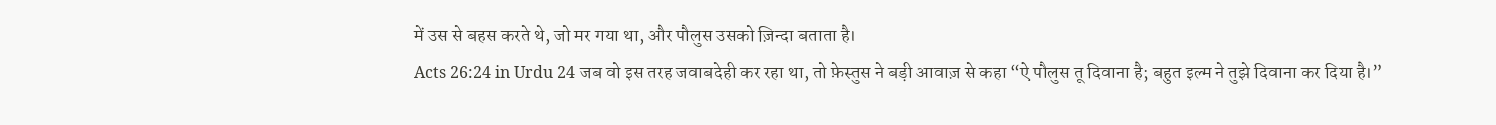में उस से बहस करते थे, जो मर गया था, और पौलुस उसको ज़िन्दा बताता है।
Acts 26:24 in Urdu 24 जब वो इस तरह जवाबदेही कर रहा था, तो फ़ेस्तुस ने बड़ी आवाज़ से कहा “ऐ पौलुस तू दिवाना है; बहुत इल्म ने तुझे दिवाना कर दिया है।”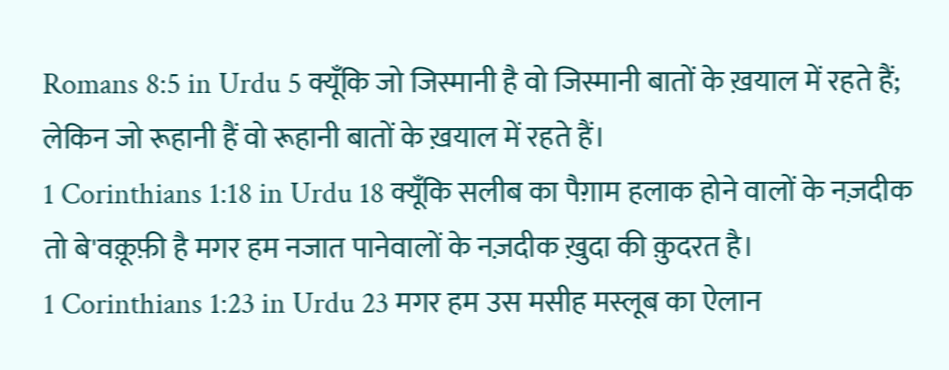Romans 8:5 in Urdu 5 क्यूँकि जो जिस्मानी है वो जिस्मानी बातों के ख़याल में रहते हैं; लेकिन जो रूहानी हैं वो रूहानी बातों के ख़याल में रहते हैं।
1 Corinthians 1:18 in Urdu 18 क्यूँकि सलीब का पैग़ाम हलाक होने वालों के नज़दीक तो बे'वक़ूफ़ी है मगर हम नजात पानेवालों के नज़दीक ख़ुदा की क़ुदरत है।
1 Corinthians 1:23 in Urdu 23 मगर हम उस मसीह मस्लूब का ऐलान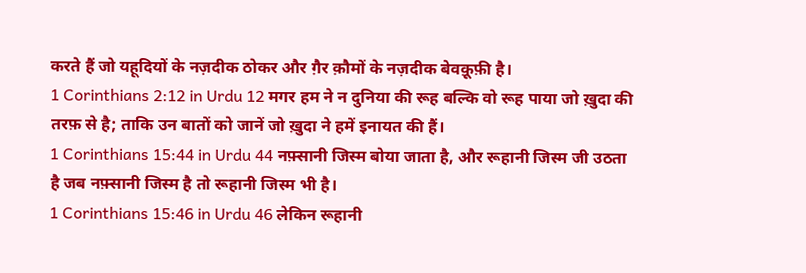करते हैं जो यहूदियों के नज़दीक ठोकर और ग़ैर क़ौमों के नज़दीक बेवक़ूफ़ी है।
1 Corinthians 2:12 in Urdu 12 मगर हम ने न दुनिया की रूह बल्कि वो रूह पाया जो ख़ुदा की तरफ़ से है; ताकि उन बातों को जानें जो ख़ुदा ने हमें इनायत की हैं।
1 Corinthians 15:44 in Urdu 44 नफ़्सानी जिस्म बोया जाता है, और रूहानी जिस्म जी उठता है जब नफ़्सानी जिस्म है तो रूहानी जिस्म भी है।
1 Corinthians 15:46 in Urdu 46 लेकिन रूहानी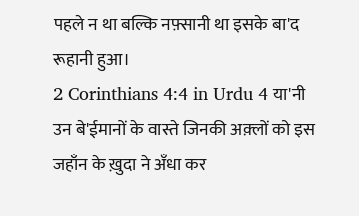पहले न था बल्कि नफ़्सानी था इसके बा'द रूहानी हुआ।
2 Corinthians 4:4 in Urdu 4 या'नी उन बे'ईमानों के वास्ते जिनकी अक़्लों को इस जहाँन के ख़ुदा ने अँधा कर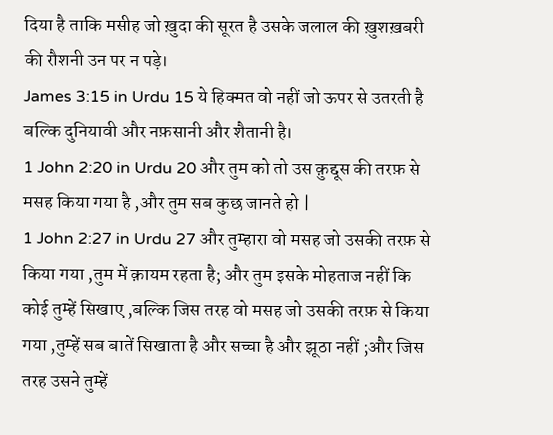दिया है ताकि मसीह जो ख़ुदा की सूरत है उसके जलाल की ख़ुशख़बरी की रौशनी उन पर न पड़े।
James 3:15 in Urdu 15 ये हिक्मत वो नहीं जो ऊपर से उतरती है बल्कि दुनियावी और नफ़सानी और शैतानी है।
1 John 2:20 in Urdu 20 और तुम को तो उस क़ुद्दूस की तरफ़ से मसह किया गया है ,और तुम सब कुछ जानते हो |
1 John 2:27 in Urdu 27 और तुम्हारा वो मसह जो उसकी तरफ़ से किया गया ,तुम में क़ायम रहता है; और तुम इसके मोहताज नहीं कि कोई तुम्हें सिखाए ,बल्कि जिस तरह वो मसह जो उसकी तरफ़ से किया गया ,तुम्हें सब बातें सिखाता है और सच्चा है और झूठा नहीं ;और जिस तरह उसने तुम्हें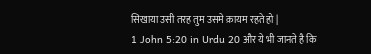सिखाया उसी तरह तुम उसमे क़ायम रहते हो |
1 John 5:20 in Urdu 20 और ये भी जानते है कि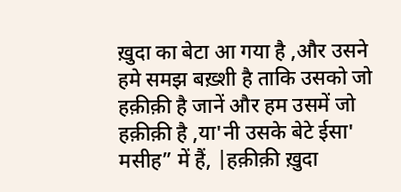ख़ुदा का बेटा आ गया है ,और उसने हमे समझ बख़्शी है ताकि उसको जो हक़ीक़ी है जानें और हम उसमें जो हक़ीक़ी है ,या'नी उसके बेटे ईसा' मसीह” में हैं, |हक़ीक़ी ख़ुदा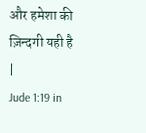और हमेशा की ज़िन्दगी यही है |
Jude 1:19 in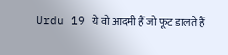Urdu 19 ये वो आदमी हैं जो फूट डालते हैं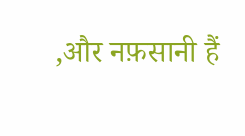,और नफ़सानी हैं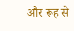और रूह से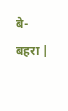बे-बहरा |